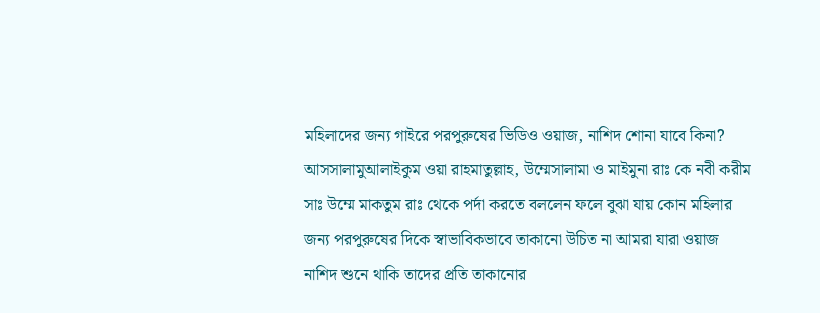মহিলাদের জন্য গাইরে পরপুরুষের ভিডিও ওয়াজ, নাশিদ শোনা যাবে কিনা?
আসসালামুআলাইকুম ওয়া রাহমাতুল্লাহ, উম্মেসালামা ও মাইমুনা রাঃ কে নবী করীম সাঃ উম্মে মাকতুম রাঃ থেকে পর্দা করতে বললেন ফলে বুঝা যায় কোন মহিলার জন্য পরপুরুষের দিকে স্বাভাবিকভাবে তাকানো উচিত না আমরা যারা ওয়াজ নাশিদ শুনে থাকি তাদের প্রতি তাকানোর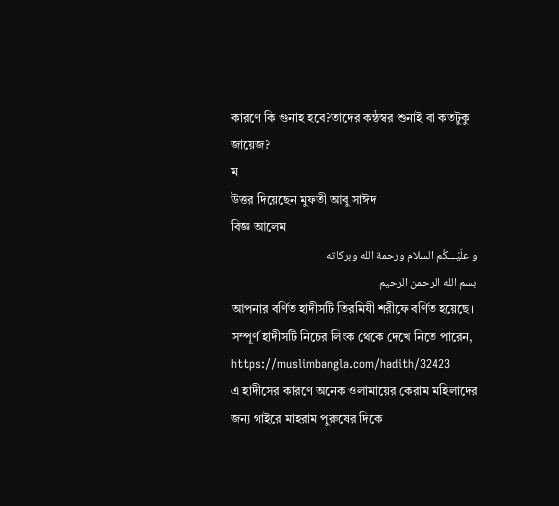কারণে কি গুনাহ হবে?তাদের কন্ঠস্বর শুনাই বা কতটুকু জায়েজ?
ম
উত্তর দিয়েছেন মুফতী আবু সাঈদ
বিজ্ঞ আলেম
و علَيْـــكُم السلام ورحمة الله وبركاته
بسم الله الرحمن الرحيم
আপনার বর্ণিত হাদীসটি তিরমিযী শরীফে বর্ণিত হয়েছে।
সম্পূর্ণ হাদীসটি নিচের লিংক থেকে দেখে নিতে পারেন,
https://muslimbangla.com/hadith/32423
এ হাদীসের কারণে অনেক ওলামায়ের কেরাম মহিলাদের জন্য গাইরে মাহরাম পুরুষের দিকে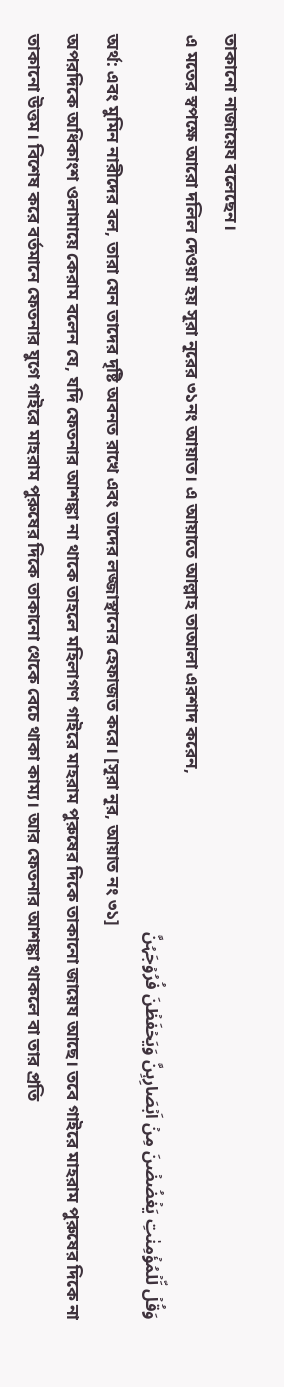তাকানো নাজায়েয বলেছেন।
এ মতের স্বপক্ষে আরো দলিল দেওয়া হয় সূরা নূরের ৩১নং আয়াত। এ আয়াতে আল্লাহ তাআলা এরশাদ করেন,
وَقُلۡ لِّلۡمُؤۡمِنٰتِ یَغۡضُضۡنَ مِنۡ اَبۡصَارِہِنَّ وَیَحۡفَظۡنَ فُرُوۡجَہُنَّ
অর্থ: এবং মুমিন নারীদের বল, তারা যেন তাদের দৃষ্টি অবনত রাখে এবং তাদের লজ্জাস্থানের হেফাজত করে। [সূরা নূর, আয়াত নং ৩১]
অপরদিকে অধিকাংশ ওলামায়ে কেরাম বলেন যে, যদি ফেতনার আশঙ্কা না থাকে তাহলে মহিলাগণ গাইরে মাহরাম পুরুষের দিকে তাকানো জায়েয আছে। তবে গাইরে মাহরাম পুরুষের দিকে না তাকানো উত্তম। বিশেষ করে বর্তমানে ফেতনার যুগে গাইরে মাহরাম পুরুষের দিকে তাকানো থেকে বেচে থাকা কাম্য। আর ফেতনার আশঙ্কা থাকলে বা তার প্রতি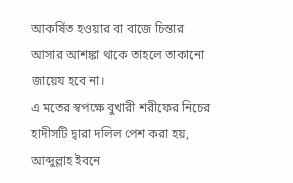আকর্ষিত হওয়ার বা বাজে চিন্তার আসার আশঙ্কা থাকে তাহলে তাকানো জায়েয হবে না।
এ মতের স্বপক্ষে বুখারী শরীফের নিচের হাদীসটি দ্বারা দলিল পেশ করা হয়,
আব্দুল্লাহ ইবনে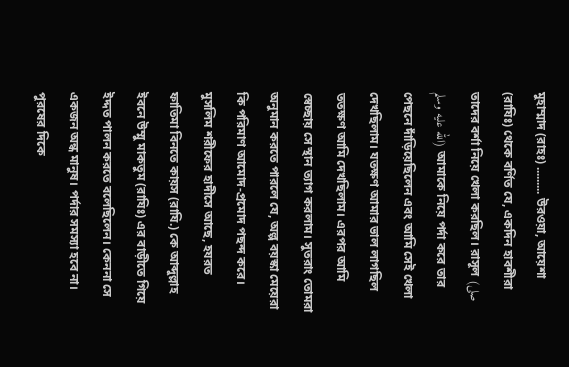মুহাম্মাদ (রাহঃ) ......... উরওয়া, আয়েশা (রাযিঃ) থেকে বর্ণিত যে, একদিন হাবশীরা তাদের বর্শা নিয়ে খেলা করছিল। রাসূল (صلى الله عليه وسلم) আমাকে নিয়ে পর্দা করে তার পেছনে দাঁড়িয়েছিলেন এবং আমি সেই খেলা দেখছিলাম। যতক্ষণ আমার ভাল লাগছিল ততক্ষণ আমি দেখছিলাম। এরপর আমি স্বেচ্ছায় সে স্থান ত্যাগ করলাম। সুতরাং তোমরা অনুমান করতে পারলে যে, অল্প বয়স্কা মেয়েরা কি পরিমাণ আমোদ-প্রমোদ পছন্দ করে।
মুসলিম শরীফের হাদীসে আছে, হযরত ফাতিমা বিনতে কায়স (রাযি.) কে আব্দুল্লাহ ইবনে উম্মু মাকতুম (রাযিঃ) এর বাড়ীতে গিয়ে ইদ্দত পালন করতে বলেছিলেন। কেননা সে একজন অন্ধ মানুষ। পর্দার সমস্যা হবে না।
পুরষের দিকে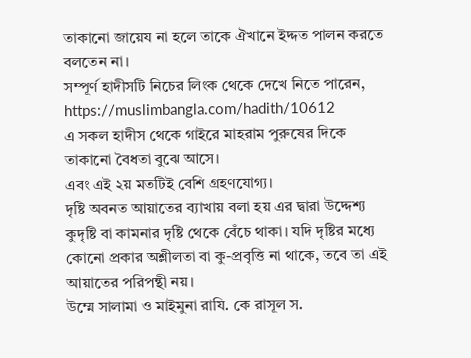তাকানো জায়েয না হলে তাকে ঐখানে ইদ্দত পালন করতে বলতেন না।
সম্পূর্ণ হাদীসটি নিচের লিংক থেকে দেখে নিতে পারেন,
https://muslimbangla.com/hadith/10612
এ সকল হাদীস থেকে গাইরে মাহরাম পুরুষের দিকে তাকানো বৈধতা বুঝে আসে।
এবং এই ২য় মতটিই বেশি গ্রহণযোগ্য।
দৃষ্টি অবনত আয়াতের ব্যাখায় বলা হয় এর দ্বারা উদ্দেশ্য কুদৃষ্টি বা কামনার দৃষ্টি থেকে বেঁচে থাকা। যদি দৃষ্টির মধ্যে কোনো প্রকার অশ্লীলতা বা কু-প্রবৃত্তি না থাকে, তবে তা এই আয়াতের পরিপন্থী নয়।
উম্মে সালামা ও মাইমুনা রাযি. কে রাসূল স.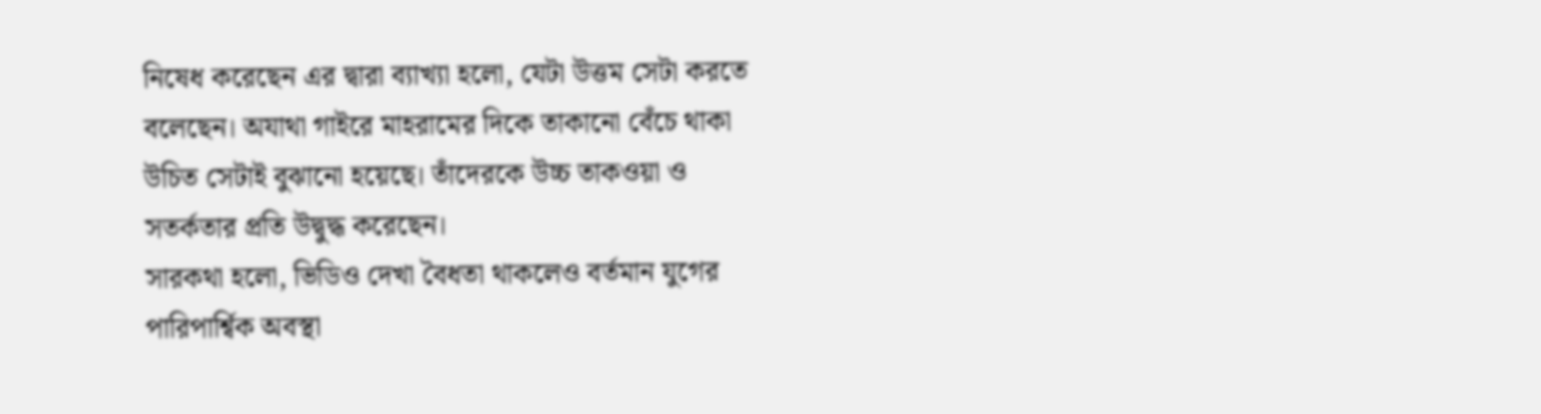নিষেধ করেছেন এর দ্বারা ব্যাখ্যা হলো, যেটা উত্তম সেটা করতে বলেছেন। অযাথা গাইরে মাহরামের দিকে তাকানো বেঁচে থাকা উচিত সেটাই বুঝানো হয়েছে। তাঁদেরকে উচ্চ তাকওয়া ও সতর্কতার প্রতি উদ্বুদ্ধ করেছেন।
সারকথা হলো, ভিডিও দেখা বৈধতা থাকলেও বর্তমান যুগের পারিপার্শ্বিক অবস্থা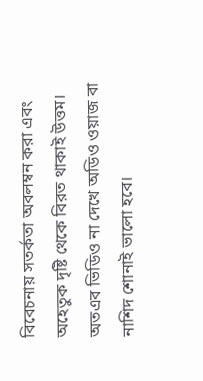বিবেচনায় সতর্কতা অবলম্বন করা এবং অহেতুক দৃষ্টি থেকে বিরত থাকাই উত্তম।
অতএব ভিডিও না দেখে অডিও ওয়াজ বা নাশিদ শোনাই ভালো হবে।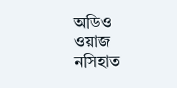অডিও ওয়াজ নসিহাত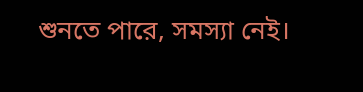শুনতে পারে, সমস্যা নেই।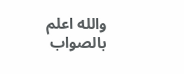والله اعلم بالصواب